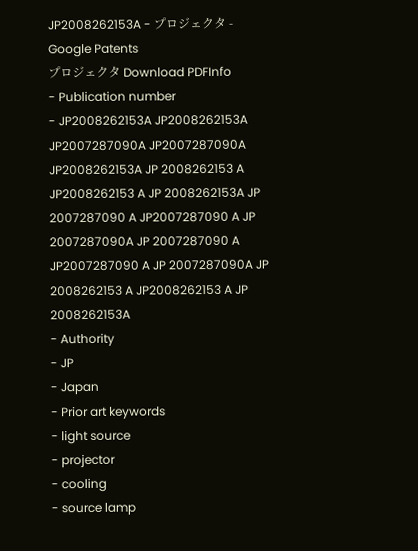JP2008262153A - プロジェクタ - Google Patents
プロジェクタ Download PDFInfo
- Publication number
- JP2008262153A JP2008262153A JP2007287090A JP2007287090A JP2008262153A JP 2008262153 A JP2008262153 A JP 2008262153A JP 2007287090 A JP2007287090 A JP 2007287090A JP 2007287090 A JP2007287090 A JP 2007287090A JP 2008262153 A JP2008262153 A JP 2008262153A
- Authority
- JP
- Japan
- Prior art keywords
- light source
- projector
- cooling
- source lamp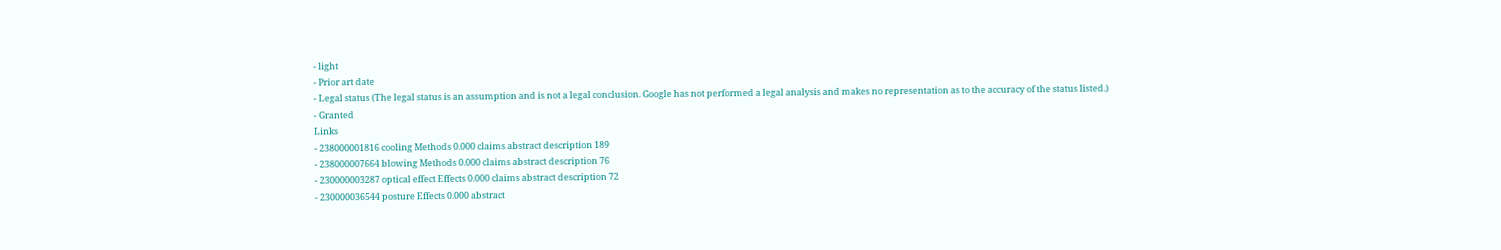- light
- Prior art date
- Legal status (The legal status is an assumption and is not a legal conclusion. Google has not performed a legal analysis and makes no representation as to the accuracy of the status listed.)
- Granted
Links
- 238000001816 cooling Methods 0.000 claims abstract description 189
- 238000007664 blowing Methods 0.000 claims abstract description 76
- 230000003287 optical effect Effects 0.000 claims abstract description 72
- 230000036544 posture Effects 0.000 abstract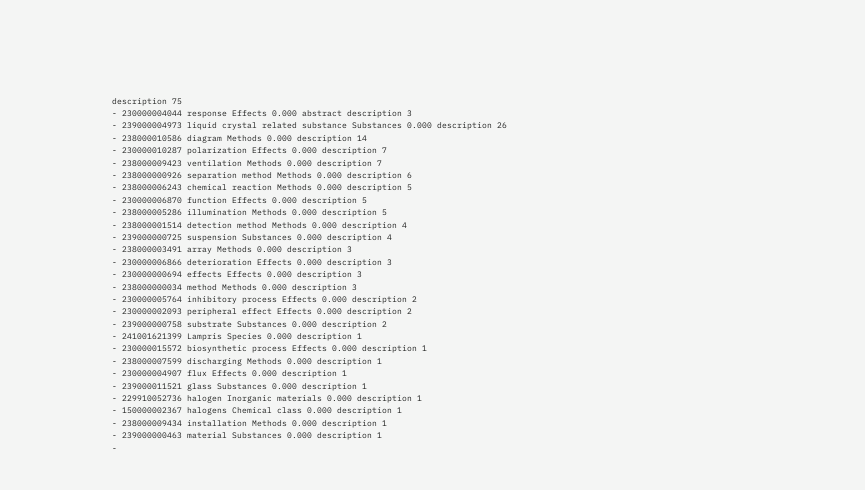description 75
- 230000004044 response Effects 0.000 abstract description 3
- 239000004973 liquid crystal related substance Substances 0.000 description 26
- 238000010586 diagram Methods 0.000 description 14
- 230000010287 polarization Effects 0.000 description 7
- 238000009423 ventilation Methods 0.000 description 7
- 238000000926 separation method Methods 0.000 description 6
- 238000006243 chemical reaction Methods 0.000 description 5
- 230000006870 function Effects 0.000 description 5
- 238000005286 illumination Methods 0.000 description 5
- 238000001514 detection method Methods 0.000 description 4
- 239000000725 suspension Substances 0.000 description 4
- 238000003491 array Methods 0.000 description 3
- 230000006866 deterioration Effects 0.000 description 3
- 230000000694 effects Effects 0.000 description 3
- 238000000034 method Methods 0.000 description 3
- 230000005764 inhibitory process Effects 0.000 description 2
- 230000002093 peripheral effect Effects 0.000 description 2
- 239000000758 substrate Substances 0.000 description 2
- 241001621399 Lampris Species 0.000 description 1
- 230000015572 biosynthetic process Effects 0.000 description 1
- 238000007599 discharging Methods 0.000 description 1
- 230000004907 flux Effects 0.000 description 1
- 239000011521 glass Substances 0.000 description 1
- 229910052736 halogen Inorganic materials 0.000 description 1
- 150000002367 halogens Chemical class 0.000 description 1
- 238000009434 installation Methods 0.000 description 1
- 239000000463 material Substances 0.000 description 1
-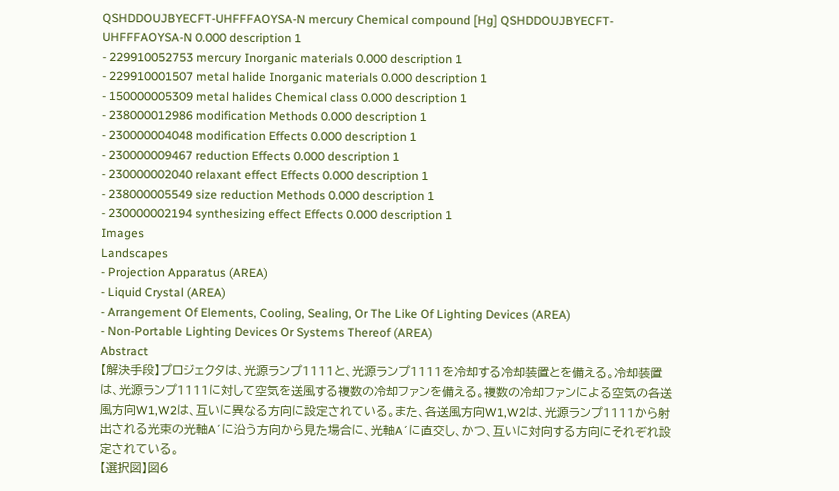QSHDDOUJBYECFT-UHFFFAOYSA-N mercury Chemical compound [Hg] QSHDDOUJBYECFT-UHFFFAOYSA-N 0.000 description 1
- 229910052753 mercury Inorganic materials 0.000 description 1
- 229910001507 metal halide Inorganic materials 0.000 description 1
- 150000005309 metal halides Chemical class 0.000 description 1
- 238000012986 modification Methods 0.000 description 1
- 230000004048 modification Effects 0.000 description 1
- 230000009467 reduction Effects 0.000 description 1
- 230000002040 relaxant effect Effects 0.000 description 1
- 238000005549 size reduction Methods 0.000 description 1
- 230000002194 synthesizing effect Effects 0.000 description 1
Images
Landscapes
- Projection Apparatus (AREA)
- Liquid Crystal (AREA)
- Arrangement Of Elements, Cooling, Sealing, Or The Like Of Lighting Devices (AREA)
- Non-Portable Lighting Devices Or Systems Thereof (AREA)
Abstract
【解決手段】プロジェクタは、光源ランプ1111と、光源ランプ1111を冷却する冷却装置とを備える。冷却装置は、光源ランプ1111に対して空気を送風する複数の冷却ファンを備える。複数の冷却ファンによる空気の各送風方向W1,W2は、互いに異なる方向に設定されている。また、各送風方向W1,W2は、光源ランプ1111から射出される光束の光軸A´に沿う方向から見た場合に、光軸A´に直交し、かつ、互いに対向する方向にそれぞれ設定されている。
【選択図】図6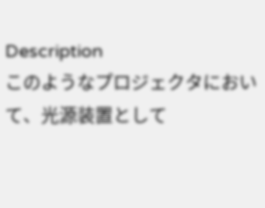Description
このようなプロジェクタにおいて、光源装置として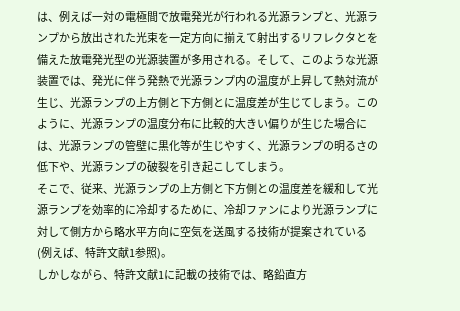は、例えば一対の電極間で放電発光が行われる光源ランプと、光源ランプから放出された光束を一定方向に揃えて射出するリフレクタとを備えた放電発光型の光源装置が多用される。そして、このような光源装置では、発光に伴う発熱で光源ランプ内の温度が上昇して熱対流が生じ、光源ランプの上方側と下方側とに温度差が生じてしまう。このように、光源ランプの温度分布に比較的大きい偏りが生じた場合には、光源ランプの管壁に黒化等が生じやすく、光源ランプの明るさの低下や、光源ランプの破裂を引き起こしてしまう。
そこで、従来、光源ランプの上方側と下方側との温度差を緩和して光源ランプを効率的に冷却するために、冷却ファンにより光源ランプに対して側方から略水平方向に空気を送風する技術が提案されている(例えば、特許文献1参照)。
しかしながら、特許文献1に記載の技術では、略鉛直方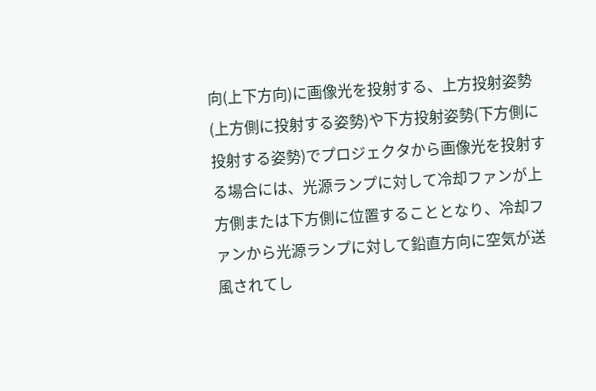向(上下方向)に画像光を投射する、上方投射姿勢(上方側に投射する姿勢)や下方投射姿勢(下方側に投射する姿勢)でプロジェクタから画像光を投射する場合には、光源ランプに対して冷却ファンが上方側または下方側に位置することとなり、冷却ファンから光源ランプに対して鉛直方向に空気が送風されてし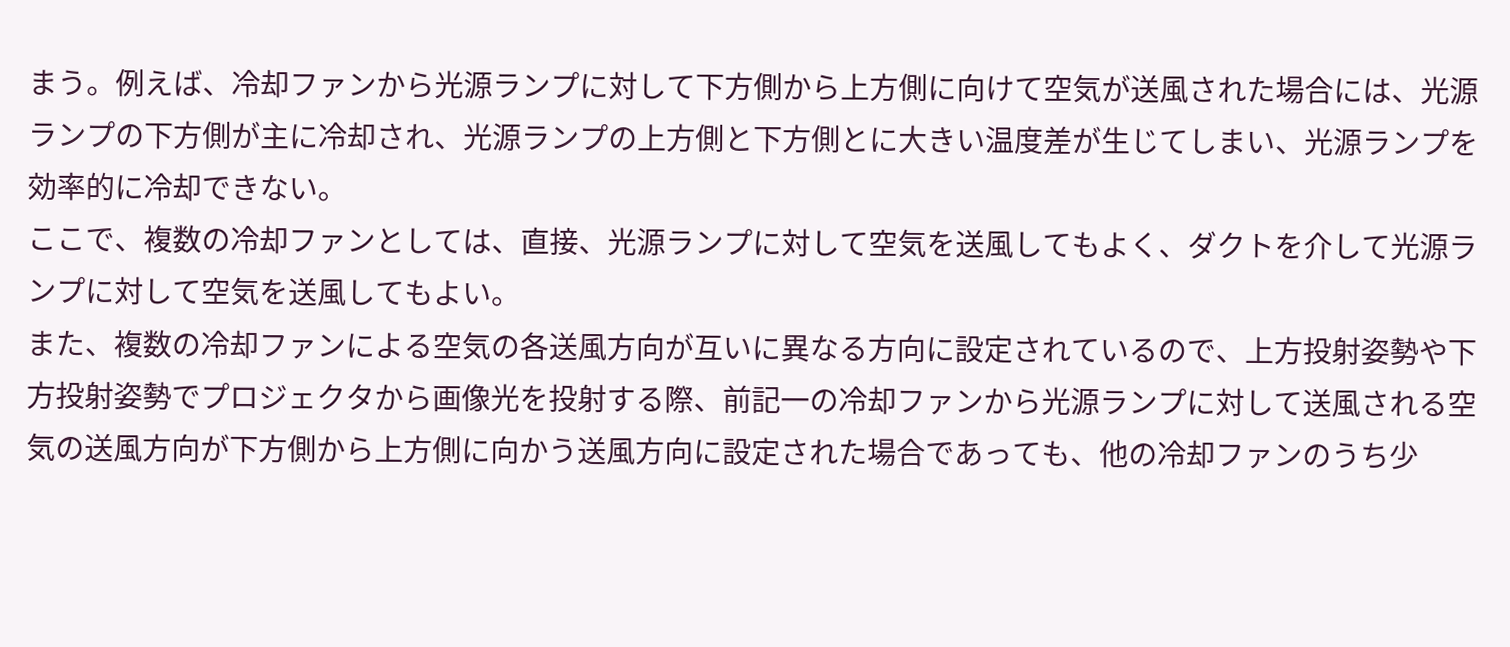まう。例えば、冷却ファンから光源ランプに対して下方側から上方側に向けて空気が送風された場合には、光源ランプの下方側が主に冷却され、光源ランプの上方側と下方側とに大きい温度差が生じてしまい、光源ランプを効率的に冷却できない。
ここで、複数の冷却ファンとしては、直接、光源ランプに対して空気を送風してもよく、ダクトを介して光源ランプに対して空気を送風してもよい。
また、複数の冷却ファンによる空気の各送風方向が互いに異なる方向に設定されているので、上方投射姿勢や下方投射姿勢でプロジェクタから画像光を投射する際、前記一の冷却ファンから光源ランプに対して送風される空気の送風方向が下方側から上方側に向かう送風方向に設定された場合であっても、他の冷却ファンのうち少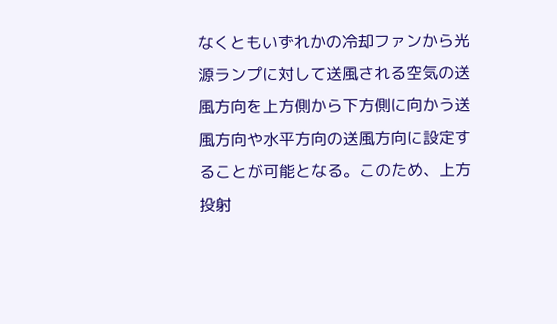なくともいずれかの冷却ファンから光源ランプに対して送風される空気の送風方向を上方側から下方側に向かう送風方向や水平方向の送風方向に設定することが可能となる。このため、上方投射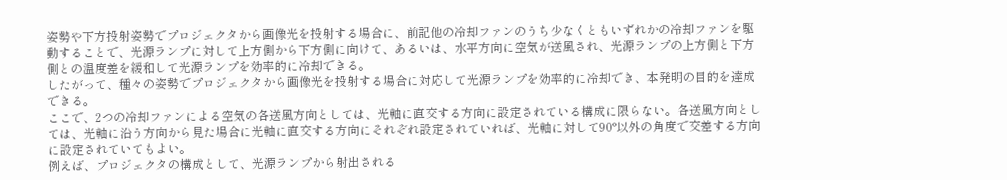姿勢や下方投射姿勢でプロジェクタから画像光を投射する場合に、前記他の冷却ファンのうち少なくともいずれかの冷却ファンを駆動することで、光源ランプに対して上方側から下方側に向けて、あるいは、水平方向に空気が送風され、光源ランプの上方側と下方側との温度差を緩和して光源ランプを効率的に冷却できる。
したがって、種々の姿勢でプロジェクタから画像光を投射する場合に対応して光源ランプを効率的に冷却でき、本発明の目的を達成できる。
ここで、2つの冷却ファンによる空気の各送風方向としては、光軸に直交する方向に設定されている構成に限らない。各送風方向としては、光軸に沿う方向から見た場合に光軸に直交する方向にそれぞれ設定されていれば、光軸に対して90°以外の角度で交差する方向に設定されていてもよい。
例えば、プロジェクタの構成として、光源ランプから射出される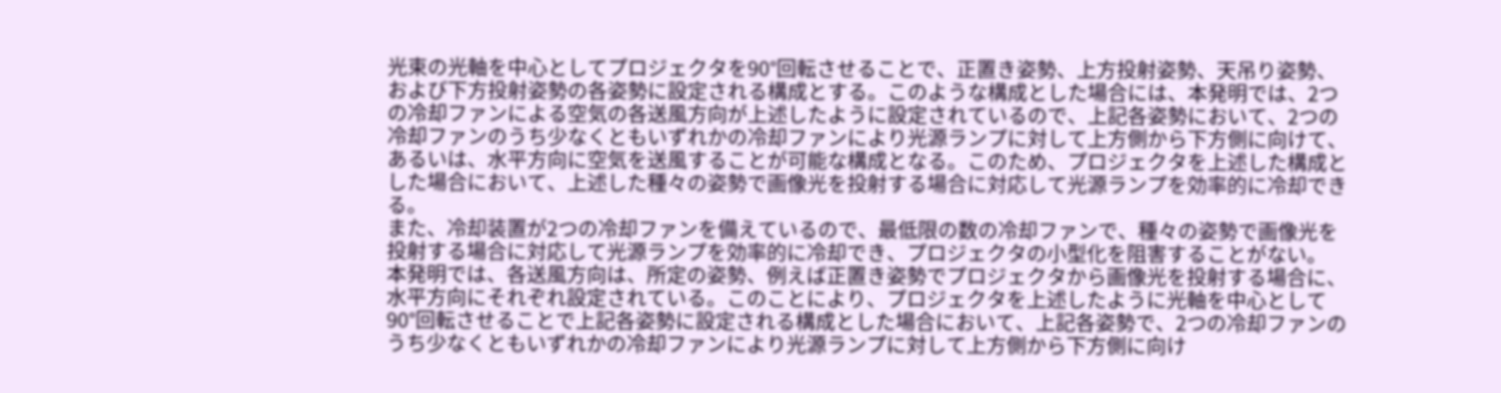光束の光軸を中心としてプロジェクタを90°回転させることで、正置き姿勢、上方投射姿勢、天吊り姿勢、および下方投射姿勢の各姿勢に設定される構成とする。このような構成とした場合には、本発明では、2つの冷却ファンによる空気の各送風方向が上述したように設定されているので、上記各姿勢において、2つの冷却ファンのうち少なくともいずれかの冷却ファンにより光源ランプに対して上方側から下方側に向けて、あるいは、水平方向に空気を送風することが可能な構成となる。このため、プロジェクタを上述した構成とした場合において、上述した種々の姿勢で画像光を投射する場合に対応して光源ランプを効率的に冷却できる。
また、冷却装置が2つの冷却ファンを備えているので、最低限の数の冷却ファンで、種々の姿勢で画像光を投射する場合に対応して光源ランプを効率的に冷却でき、プロジェクタの小型化を阻害することがない。
本発明では、各送風方向は、所定の姿勢、例えば正置き姿勢でプロジェクタから画像光を投射する場合に、水平方向にそれぞれ設定されている。このことにより、プロジェクタを上述したように光軸を中心として90°回転させることで上記各姿勢に設定される構成とした場合において、上記各姿勢で、2つの冷却ファンのうち少なくともいずれかの冷却ファンにより光源ランプに対して上方側から下方側に向け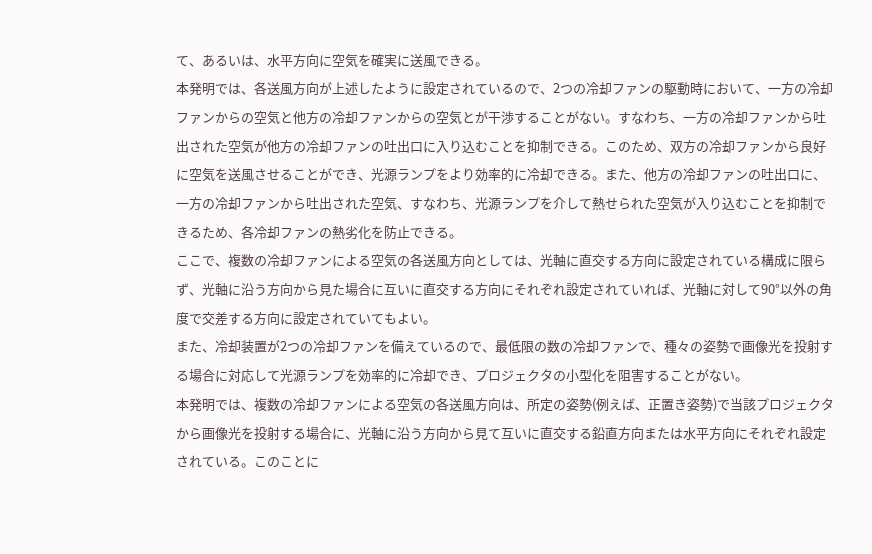て、あるいは、水平方向に空気を確実に送風できる。
本発明では、各送風方向が上述したように設定されているので、2つの冷却ファンの駆動時において、一方の冷却ファンからの空気と他方の冷却ファンからの空気とが干渉することがない。すなわち、一方の冷却ファンから吐出された空気が他方の冷却ファンの吐出口に入り込むことを抑制できる。このため、双方の冷却ファンから良好に空気を送風させることができ、光源ランプをより効率的に冷却できる。また、他方の冷却ファンの吐出口に、一方の冷却ファンから吐出された空気、すなわち、光源ランプを介して熱せられた空気が入り込むことを抑制できるため、各冷却ファンの熱劣化を防止できる。
ここで、複数の冷却ファンによる空気の各送風方向としては、光軸に直交する方向に設定されている構成に限らず、光軸に沿う方向から見た場合に互いに直交する方向にそれぞれ設定されていれば、光軸に対して90°以外の角度で交差する方向に設定されていてもよい。
また、冷却装置が2つの冷却ファンを備えているので、最低限の数の冷却ファンで、種々の姿勢で画像光を投射する場合に対応して光源ランプを効率的に冷却でき、プロジェクタの小型化を阻害することがない。
本発明では、複数の冷却ファンによる空気の各送風方向は、所定の姿勢(例えば、正置き姿勢)で当該プロジェクタから画像光を投射する場合に、光軸に沿う方向から見て互いに直交する鉛直方向または水平方向にそれぞれ設定されている。このことに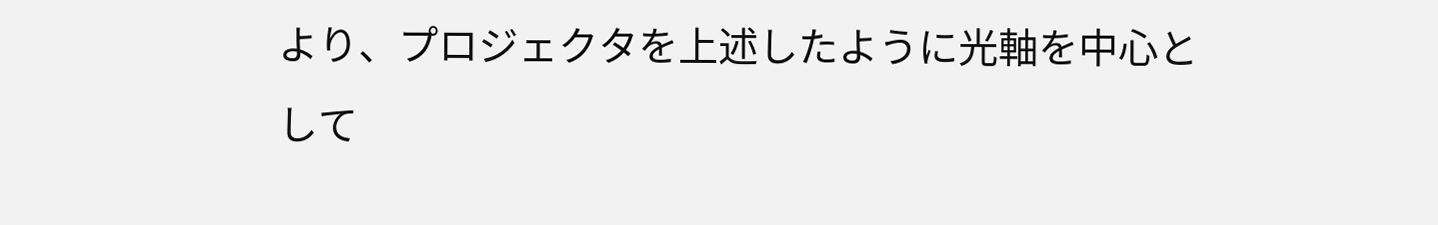より、プロジェクタを上述したように光軸を中心として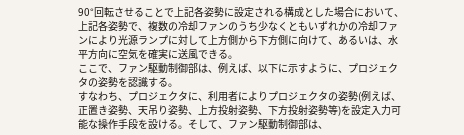90°回転させることで上記各姿勢に設定される構成とした場合において、上記各姿勢で、複数の冷却ファンのうち少なくともいずれかの冷却ファンにより光源ランプに対して上方側から下方側に向けて、あるいは、水平方向に空気を確実に送風できる。
ここで、ファン駆動制御部は、例えば、以下に示すように、プロジェクタの姿勢を認識する。
すなわち、プロジェクタに、利用者によりプロジェクタの姿勢(例えば、正置き姿勢、天吊り姿勢、上方投射姿勢、下方投射姿勢等)を設定入力可能な操作手段を設ける。そして、ファン駆動制御部は、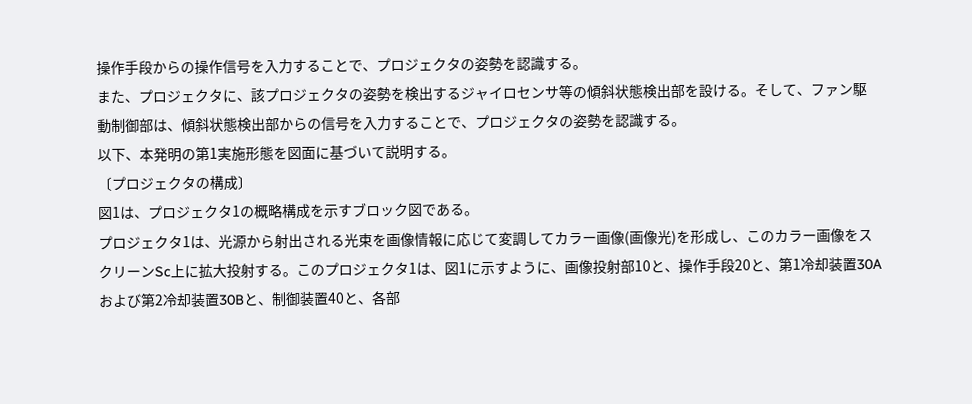操作手段からの操作信号を入力することで、プロジェクタの姿勢を認識する。
また、プロジェクタに、該プロジェクタの姿勢を検出するジャイロセンサ等の傾斜状態検出部を設ける。そして、ファン駆動制御部は、傾斜状態検出部からの信号を入力することで、プロジェクタの姿勢を認識する。
以下、本発明の第1実施形態を図面に基づいて説明する。
〔プロジェクタの構成〕
図1は、プロジェクタ1の概略構成を示すブロック図である。
プロジェクタ1は、光源から射出される光束を画像情報に応じて変調してカラー画像(画像光)を形成し、このカラー画像をスクリーンSc上に拡大投射する。このプロジェクタ1は、図1に示すように、画像投射部10と、操作手段20と、第1冷却装置30Aおよび第2冷却装置30Bと、制御装置40と、各部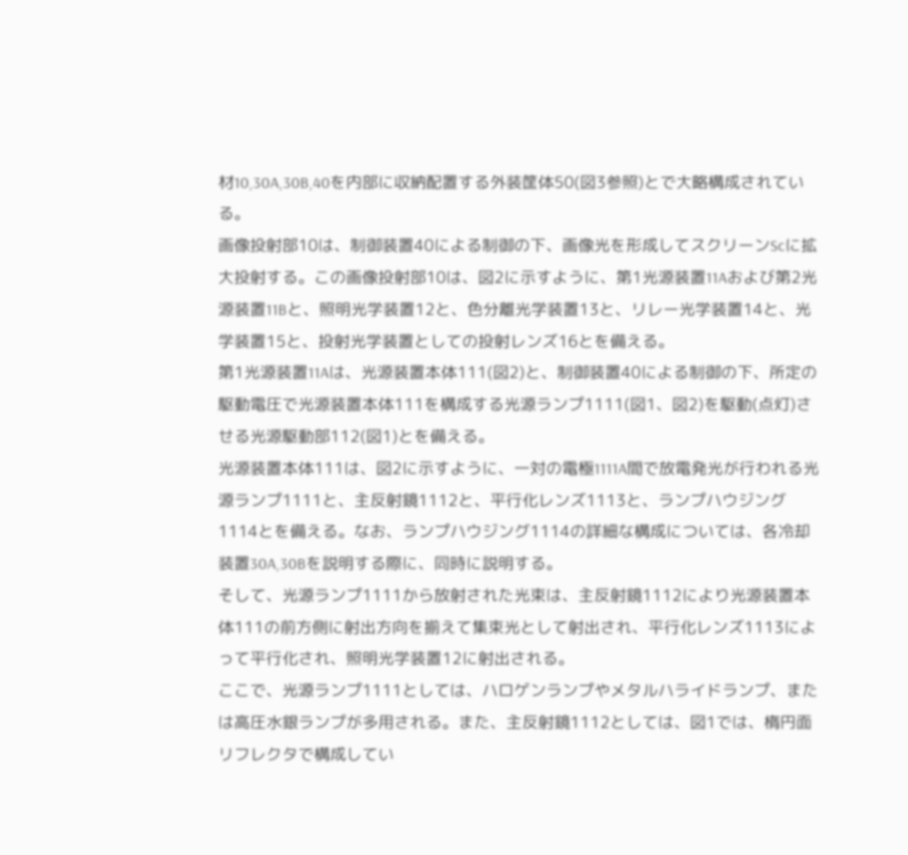材10,30A,30B,40を内部に収納配置する外装筐体50(図3参照)とで大略構成されている。
画像投射部10は、制御装置40による制御の下、画像光を形成してスクリーンScに拡大投射する。この画像投射部10は、図2に示すように、第1光源装置11Aおよび第2光源装置11Bと、照明光学装置12と、色分離光学装置13と、リレー光学装置14と、光学装置15と、投射光学装置としての投射レンズ16とを備える。
第1光源装置11Aは、光源装置本体111(図2)と、制御装置40による制御の下、所定の駆動電圧で光源装置本体111を構成する光源ランプ1111(図1、図2)を駆動(点灯)させる光源駆動部112(図1)とを備える。
光源装置本体111は、図2に示すように、一対の電極1111A間で放電発光が行われる光源ランプ1111と、主反射鏡1112と、平行化レンズ1113と、ランプハウジング1114とを備える。なお、ランプハウジング1114の詳細な構成については、各冷却装置30A,30Bを説明する際に、同時に説明する。
そして、光源ランプ1111から放射された光束は、主反射鏡1112により光源装置本体111の前方側に射出方向を揃えて集束光として射出され、平行化レンズ1113によって平行化され、照明光学装置12に射出される。
ここで、光源ランプ1111としては、ハロゲンランプやメタルハライドランプ、または高圧水銀ランプが多用される。また、主反射鏡1112としては、図1では、楕円面リフレクタで構成してい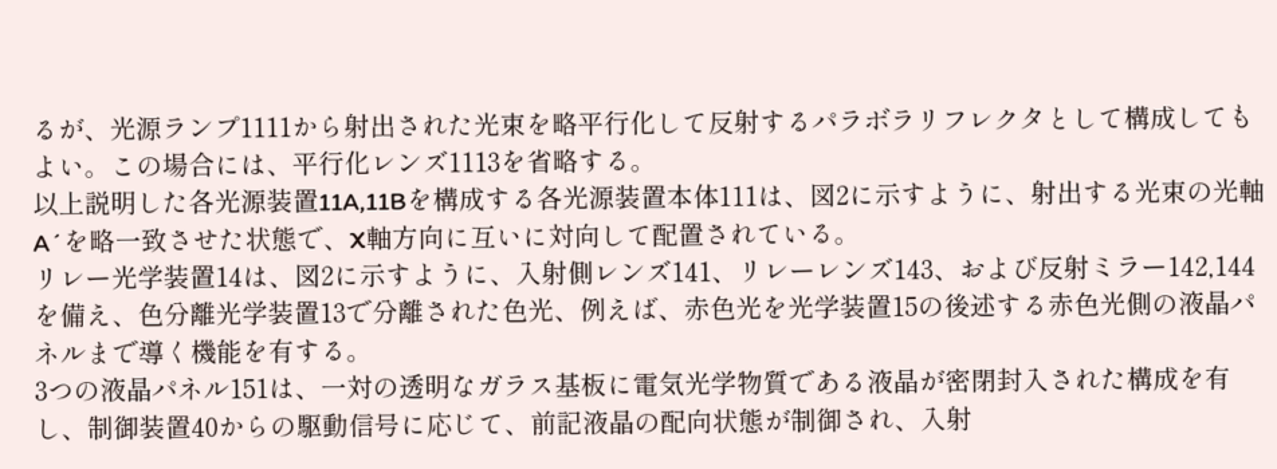るが、光源ランプ1111から射出された光束を略平行化して反射するパラボラリフレクタとして構成してもよい。この場合には、平行化レンズ1113を省略する。
以上説明した各光源装置11A,11Bを構成する各光源装置本体111は、図2に示すように、射出する光束の光軸A´を略一致させた状態で、X軸方向に互いに対向して配置されている。
リレー光学装置14は、図2に示すように、入射側レンズ141、リレーレンズ143、および反射ミラー142,144を備え、色分離光学装置13で分離された色光、例えば、赤色光を光学装置15の後述する赤色光側の液晶パネルまで導く機能を有する。
3つの液晶パネル151は、一対の透明なガラス基板に電気光学物質である液晶が密閉封入された構成を有し、制御装置40からの駆動信号に応じて、前記液晶の配向状態が制御され、入射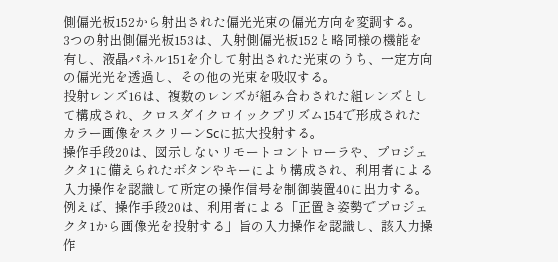側偏光板152から射出された偏光光束の偏光方向を変調する。
3つの射出側偏光板153は、入射側偏光板152と略同様の機能を有し、液晶パネル151を介して射出された光束のうち、一定方向の偏光光を透過し、その他の光束を吸収する。
投射レンズ16は、複数のレンズが組み合わされた組レンズとして構成され、クロスダイクロイックプリズム154で形成されたカラー画像をスクリーンScに拡大投射する。
操作手段20は、図示しないリモートコントローラや、プロジェクタ1に備えられたボタンやキーにより構成され、利用者による入力操作を認識して所定の操作信号を制御装置40に出力する。
例えば、操作手段20は、利用者による「正置き姿勢でプロジェクタ1から画像光を投射する」旨の入力操作を認識し、該入力操作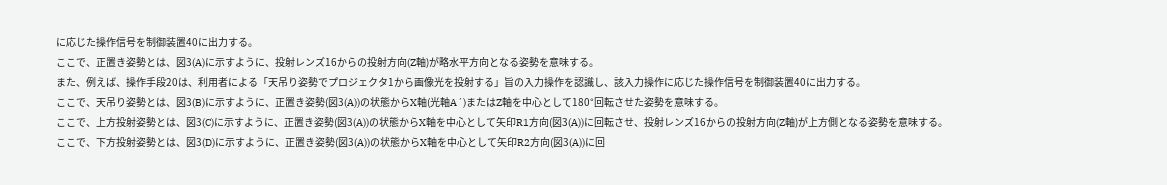に応じた操作信号を制御装置40に出力する。
ここで、正置き姿勢とは、図3(A)に示すように、投射レンズ16からの投射方向(Z軸)が略水平方向となる姿勢を意味する。
また、例えば、操作手段20は、利用者による「天吊り姿勢でプロジェクタ1から画像光を投射する」旨の入力操作を認識し、該入力操作に応じた操作信号を制御装置40に出力する。
ここで、天吊り姿勢とは、図3(B)に示すように、正置き姿勢(図3(A))の状態からX軸(光軸A´)またはZ軸を中心として180°回転させた姿勢を意味する。
ここで、上方投射姿勢とは、図3(C)に示すように、正置き姿勢(図3(A))の状態からX軸を中心として矢印R1方向(図3(A))に回転させ、投射レンズ16からの投射方向(Z軸)が上方側となる姿勢を意味する。
ここで、下方投射姿勢とは、図3(D)に示すように、正置き姿勢(図3(A))の状態からX軸を中心として矢印R2方向(図3(A))に回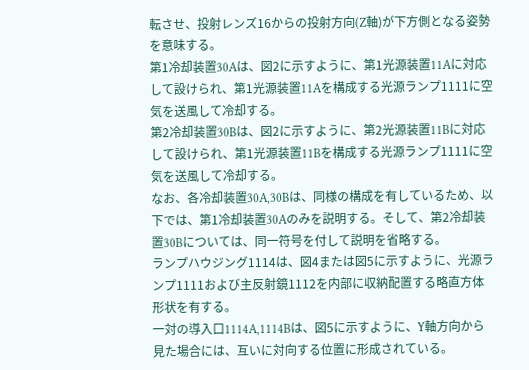転させ、投射レンズ16からの投射方向(Z軸)が下方側となる姿勢を意味する。
第1冷却装置30Aは、図2に示すように、第1光源装置11Aに対応して設けられ、第1光源装置11Aを構成する光源ランプ1111に空気を送風して冷却する。
第2冷却装置30Bは、図2に示すように、第2光源装置11Bに対応して設けられ、第1光源装置11Bを構成する光源ランプ1111に空気を送風して冷却する。
なお、各冷却装置30A,30Bは、同様の構成を有しているため、以下では、第1冷却装置30Aのみを説明する。そして、第2冷却装置30Bについては、同一符号を付して説明を省略する。
ランプハウジング1114は、図4または図5に示すように、光源ランプ1111および主反射鏡1112を内部に収納配置する略直方体形状を有する。
一対の導入口1114A,1114Bは、図5に示すように、Y軸方向から見た場合には、互いに対向する位置に形成されている。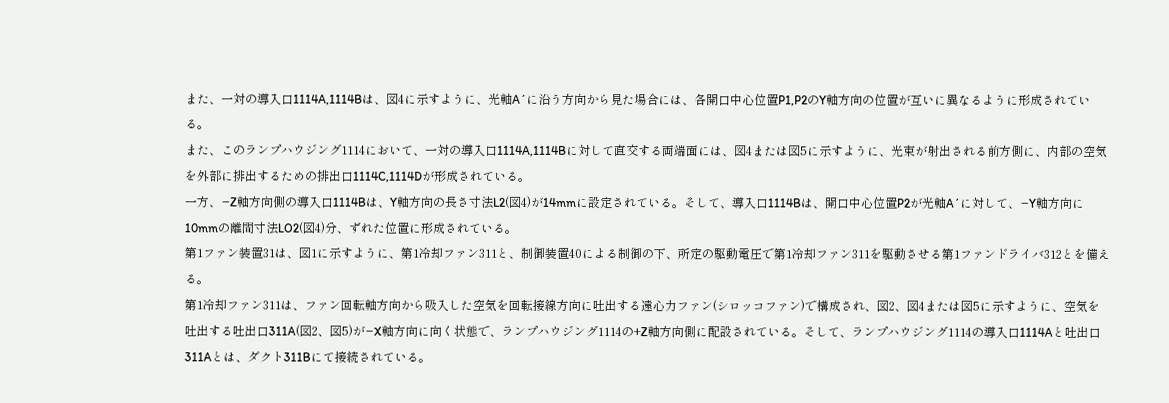また、一対の導入口1114A,1114Bは、図4に示すように、光軸A´に沿う方向から見た場合には、各開口中心位置P1,P2のY軸方向の位置が互いに異なるように形成されている。
また、このランプハウジング1114において、一対の導入口1114A,1114Bに対して直交する両端面には、図4または図5に示すように、光束が射出される前方側に、内部の空気を外部に排出するための排出口1114C,1114Dが形成されている。
一方、−Z軸方向側の導入口1114Bは、Y軸方向の長さ寸法L2(図4)が14mmに設定されている。そして、導入口1114Bは、開口中心位置P2が光軸A´に対して、−Y軸方向に10mmの離間寸法LO2(図4)分、ずれた位置に形成されている。
第1ファン装置31は、図1に示すように、第1冷却ファン311と、制御装置40による制御の下、所定の駆動電圧で第1冷却ファン311を駆動させる第1ファンドライバ312とを備える。
第1冷却ファン311は、ファン回転軸方向から吸入した空気を回転接線方向に吐出する遠心力ファン(シロッコファン)で構成され、図2、図4または図5に示すように、空気を吐出する吐出口311A(図2、図5)が−X軸方向に向く状態で、ランプハウジング1114の+Z軸方向側に配設されている。そして、ランプハウジング1114の導入口1114Aと吐出口311Aとは、ダクト311Bにて接続されている。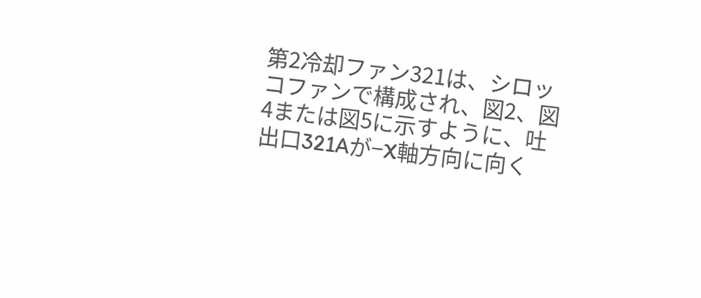第2冷却ファン321は、シロッコファンで構成され、図2、図4または図5に示すように、吐出口321Aが−X軸方向に向く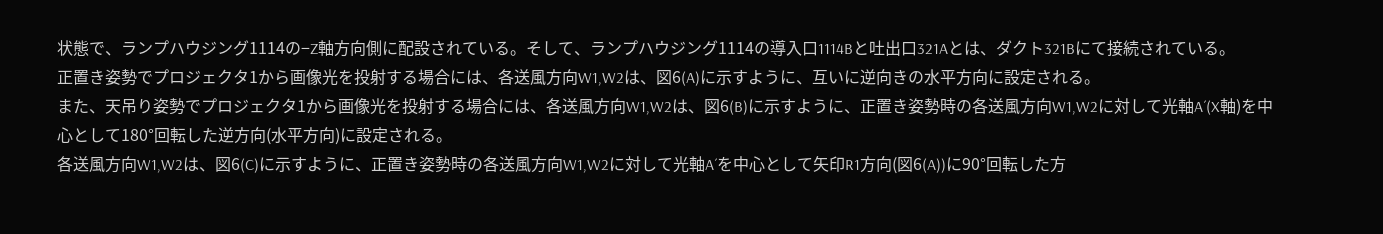状態で、ランプハウジング1114の−Z軸方向側に配設されている。そして、ランプハウジング1114の導入口1114Bと吐出口321Aとは、ダクト321Bにて接続されている。
正置き姿勢でプロジェクタ1から画像光を投射する場合には、各送風方向W1,W2は、図6(A)に示すように、互いに逆向きの水平方向に設定される。
また、天吊り姿勢でプロジェクタ1から画像光を投射する場合には、各送風方向W1,W2は、図6(B)に示すように、正置き姿勢時の各送風方向W1,W2に対して光軸A´(X軸)を中心として180°回転した逆方向(水平方向)に設定される。
各送風方向W1,W2は、図6(C)に示すように、正置き姿勢時の各送風方向W1,W2に対して光軸A´を中心として矢印R1方向(図6(A))に90°回転した方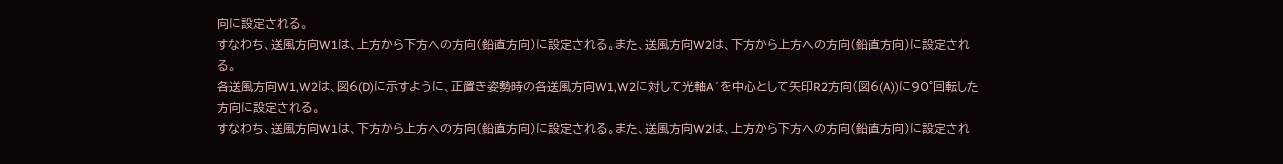向に設定される。
すなわち、送風方向W1は、上方から下方への方向(鉛直方向)に設定される。また、送風方向W2は、下方から上方への方向(鉛直方向)に設定される。
各送風方向W1,W2は、図6(D)に示すように、正置き姿勢時の各送風方向W1,W2に対して光軸A´を中心として矢印R2方向(図6(A))に90°回転した方向に設定される。
すなわち、送風方向W1は、下方から上方への方向(鉛直方向)に設定される。また、送風方向W2は、上方から下方への方向(鉛直方向)に設定され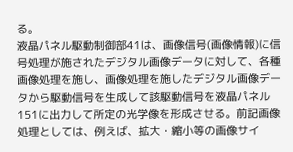る。
液晶パネル駆動制御部41は、画像信号(画像情報)に信号処理が施されたデジタル画像データに対して、各種画像処理を施し、画像処理を施したデジタル画像データから駆動信号を生成して該駆動信号を液晶パネル151に出力して所定の光学像を形成させる。前記画像処理としては、例えば、拡大・縮小等の画像サイ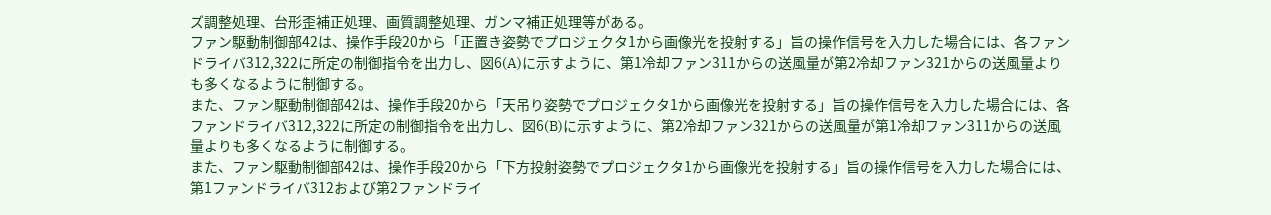ズ調整処理、台形歪補正処理、画質調整処理、ガンマ補正処理等がある。
ファン駆動制御部42は、操作手段20から「正置き姿勢でプロジェクタ1から画像光を投射する」旨の操作信号を入力した場合には、各ファンドライバ312,322に所定の制御指令を出力し、図6(A)に示すように、第1冷却ファン311からの送風量が第2冷却ファン321からの送風量よりも多くなるように制御する。
また、ファン駆動制御部42は、操作手段20から「天吊り姿勢でプロジェクタ1から画像光を投射する」旨の操作信号を入力した場合には、各ファンドライバ312,322に所定の制御指令を出力し、図6(B)に示すように、第2冷却ファン321からの送風量が第1冷却ファン311からの送風量よりも多くなるように制御する。
また、ファン駆動制御部42は、操作手段20から「下方投射姿勢でプロジェクタ1から画像光を投射する」旨の操作信号を入力した場合には、第1ファンドライバ312および第2ファンドライ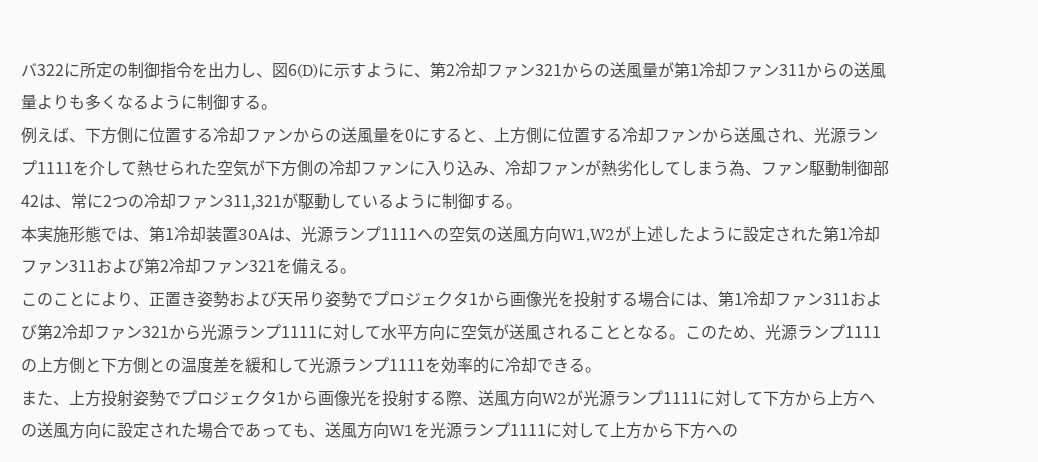バ322に所定の制御指令を出力し、図6(D)に示すように、第2冷却ファン321からの送風量が第1冷却ファン311からの送風量よりも多くなるように制御する。
例えば、下方側に位置する冷却ファンからの送風量を0にすると、上方側に位置する冷却ファンから送風され、光源ランプ1111を介して熱せられた空気が下方側の冷却ファンに入り込み、冷却ファンが熱劣化してしまう為、ファン駆動制御部42は、常に2つの冷却ファン311,321が駆動しているように制御する。
本実施形態では、第1冷却装置30Aは、光源ランプ1111への空気の送風方向W1,W2が上述したように設定された第1冷却ファン311および第2冷却ファン321を備える。
このことにより、正置き姿勢および天吊り姿勢でプロジェクタ1から画像光を投射する場合には、第1冷却ファン311および第2冷却ファン321から光源ランプ1111に対して水平方向に空気が送風されることとなる。このため、光源ランプ1111の上方側と下方側との温度差を緩和して光源ランプ1111を効率的に冷却できる。
また、上方投射姿勢でプロジェクタ1から画像光を投射する際、送風方向W2が光源ランプ1111に対して下方から上方への送風方向に設定された場合であっても、送風方向W1を光源ランプ1111に対して上方から下方への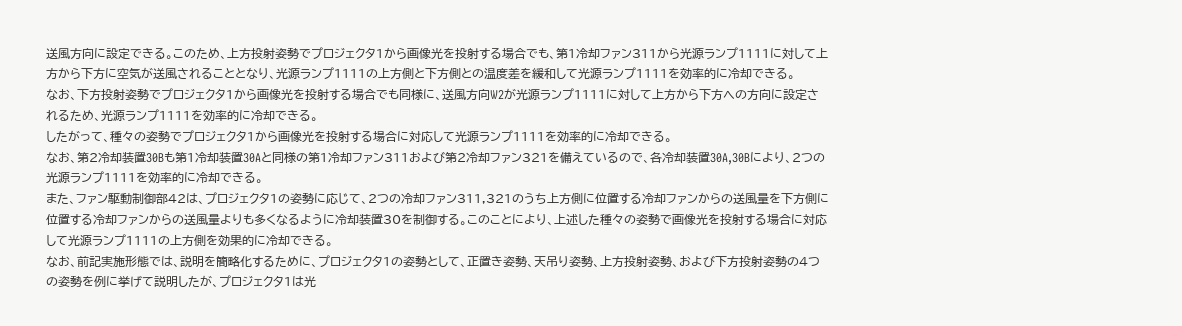送風方向に設定できる。このため、上方投射姿勢でプロジェクタ1から画像光を投射する場合でも、第1冷却ファン311から光源ランプ1111に対して上方から下方に空気が送風されることとなり、光源ランプ1111の上方側と下方側との温度差を緩和して光源ランプ1111を効率的に冷却できる。
なお、下方投射姿勢でプロジェクタ1から画像光を投射する場合でも同様に、送風方向W2が光源ランプ1111に対して上方から下方への方向に設定されるため、光源ランプ1111を効率的に冷却できる。
したがって、種々の姿勢でプロジェクタ1から画像光を投射する場合に対応して光源ランプ1111を効率的に冷却できる。
なお、第2冷却装置30Bも第1冷却装置30Aと同様の第1冷却ファン311および第2冷却ファン321を備えているので、各冷却装置30A,30Bにより、2つの光源ランプ1111を効率的に冷却できる。
また、ファン駆動制御部42は、プロジェクタ1の姿勢に応じて、2つの冷却ファン311,321のうち上方側に位置する冷却ファンからの送風量を下方側に位置する冷却ファンからの送風量よりも多くなるように冷却装置30を制御する。このことにより、上述した種々の姿勢で画像光を投射する場合に対応して光源ランプ1111の上方側を効果的に冷却できる。
なお、前記実施形態では、説明を簡略化するために、プロジェクタ1の姿勢として、正置き姿勢、天吊り姿勢、上方投射姿勢、および下方投射姿勢の4つの姿勢を例に挙げて説明したが、プロジェクタ1は光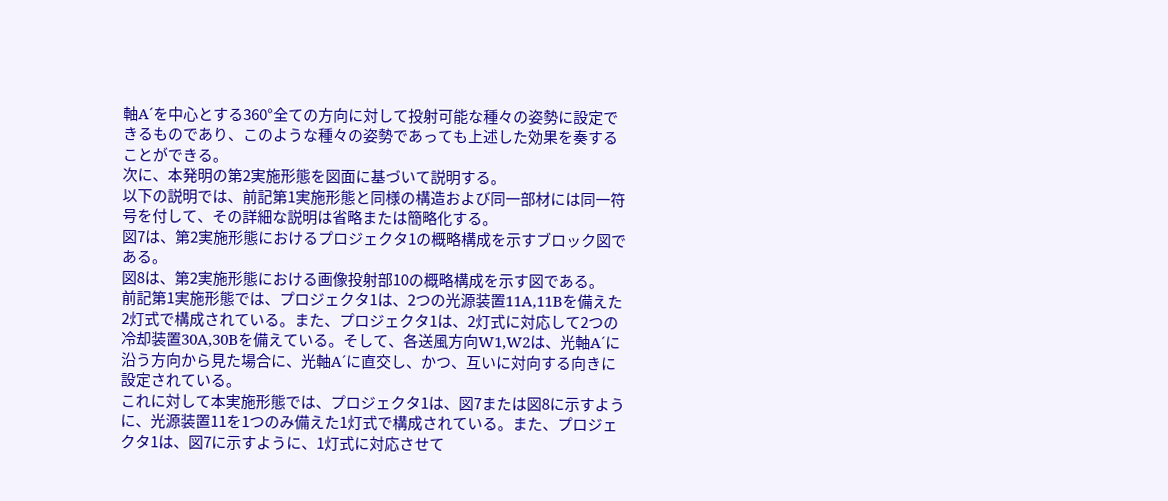軸A´を中心とする360°全ての方向に対して投射可能な種々の姿勢に設定できるものであり、このような種々の姿勢であっても上述した効果を奏することができる。
次に、本発明の第2実施形態を図面に基づいて説明する。
以下の説明では、前記第1実施形態と同様の構造および同一部材には同一符号を付して、その詳細な説明は省略または簡略化する。
図7は、第2実施形態におけるプロジェクタ1の概略構成を示すブロック図である。
図8は、第2実施形態における画像投射部10の概略構成を示す図である。
前記第1実施形態では、プロジェクタ1は、2つの光源装置11A,11Bを備えた2灯式で構成されている。また、プロジェクタ1は、2灯式に対応して2つの冷却装置30A,30Bを備えている。そして、各送風方向W1,W2は、光軸A´に沿う方向から見た場合に、光軸A´に直交し、かつ、互いに対向する向きに設定されている。
これに対して本実施形態では、プロジェクタ1は、図7または図8に示すように、光源装置11を1つのみ備えた1灯式で構成されている。また、プロジェクタ1は、図7に示すように、1灯式に対応させて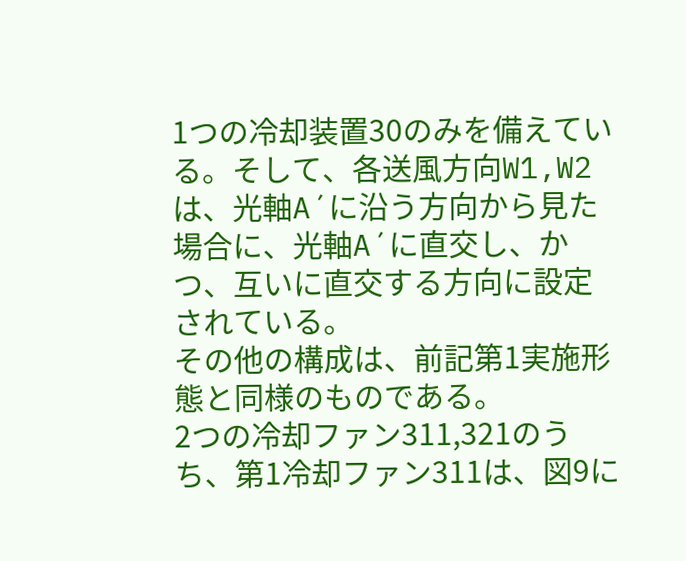1つの冷却装置30のみを備えている。そして、各送風方向W1,W2は、光軸A´に沿う方向から見た場合に、光軸A´に直交し、かつ、互いに直交する方向に設定されている。
その他の構成は、前記第1実施形態と同様のものである。
2つの冷却ファン311,321のうち、第1冷却ファン311は、図9に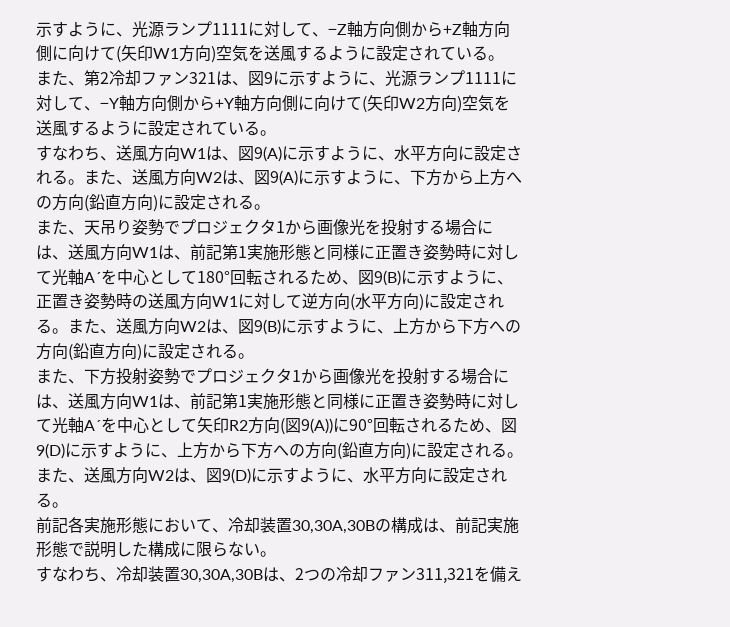示すように、光源ランプ1111に対して、−Z軸方向側から+Z軸方向側に向けて(矢印W1方向)空気を送風するように設定されている。
また、第2冷却ファン321は、図9に示すように、光源ランプ1111に対して、−Y軸方向側から+Y軸方向側に向けて(矢印W2方向)空気を送風するように設定されている。
すなわち、送風方向W1は、図9(A)に示すように、水平方向に設定される。また、送風方向W2は、図9(A)に示すように、下方から上方への方向(鉛直方向)に設定される。
また、天吊り姿勢でプロジェクタ1から画像光を投射する場合には、送風方向W1は、前記第1実施形態と同様に正置き姿勢時に対して光軸A´を中心として180°回転されるため、図9(B)に示すように、正置き姿勢時の送風方向W1に対して逆方向(水平方向)に設定される。また、送風方向W2は、図9(B)に示すように、上方から下方への方向(鉛直方向)に設定される。
また、下方投射姿勢でプロジェクタ1から画像光を投射する場合には、送風方向W1は、前記第1実施形態と同様に正置き姿勢時に対して光軸A´を中心として矢印R2方向(図9(A))に90°回転されるため、図9(D)に示すように、上方から下方への方向(鉛直方向)に設定される。また、送風方向W2は、図9(D)に示すように、水平方向に設定される。
前記各実施形態において、冷却装置30,30A,30Bの構成は、前記実施形態で説明した構成に限らない。
すなわち、冷却装置30,30A,30Bは、2つの冷却ファン311,321を備え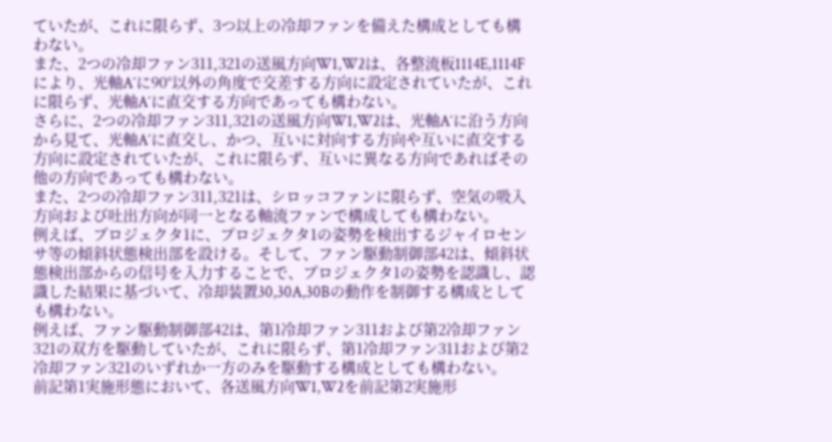ていたが、これに限らず、3つ以上の冷却ファンを備えた構成としても構わない。
また、2つの冷却ファン311,321の送風方向W1,W2は、各整流板1114E,1114Fにより、光軸A´に90°以外の角度で交差する方向に設定されていたが、これに限らず、光軸A´に直交する方向であっても構わない。
さらに、2つの冷却ファン311,321の送風方向W1,W2は、光軸A´に沿う方向から見て、光軸A´に直交し、かつ、互いに対向する方向や互いに直交する方向に設定されていたが、これに限らず、互いに異なる方向であればその他の方向であっても構わない。
また、2つの冷却ファン311,321は、シロッコファンに限らず、空気の吸入方向および吐出方向が同一となる軸流ファンで構成しても構わない。
例えば、プロジェクタ1に、プロジェクタ1の姿勢を検出するジャイロセンサ等の傾斜状態検出部を設ける。そして、ファン駆動制御部42は、傾斜状態検出部からの信号を入力することで、プロジェクタ1の姿勢を認識し、認識した結果に基づいて、冷却装置30,30A,30Bの動作を制御する構成としても構わない。
例えば、ファン駆動制御部42は、第1冷却ファン311および第2冷却ファン321の双方を駆動していたが、これに限らず、第1冷却ファン311および第2冷却ファン321のいずれか一方のみを駆動する構成としても構わない。
前記第1実施形態において、各送風方向W1,W2を前記第2実施形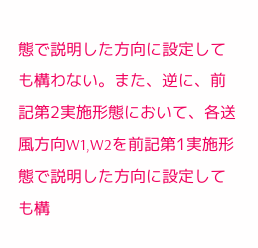態で説明した方向に設定しても構わない。また、逆に、前記第2実施形態において、各送風方向W1,W2を前記第1実施形態で説明した方向に設定しても構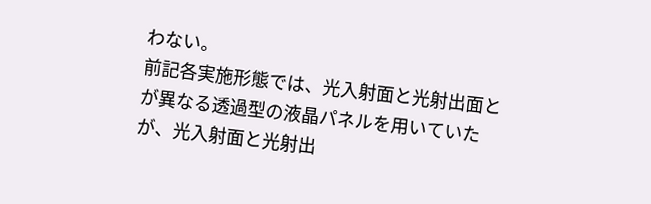わない。
前記各実施形態では、光入射面と光射出面とが異なる透過型の液晶パネルを用いていたが、光入射面と光射出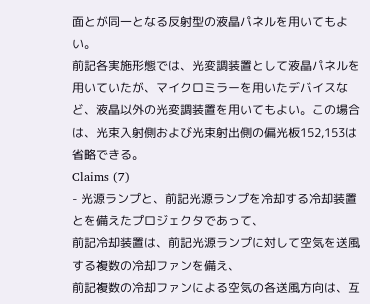面とが同一となる反射型の液晶パネルを用いてもよい。
前記各実施形態では、光変調装置として液晶パネルを用いていたが、マイクロミラーを用いたデバイスなど、液晶以外の光変調装置を用いてもよい。この場合は、光束入射側および光束射出側の偏光板152,153は省略できる。
Claims (7)
- 光源ランプと、前記光源ランプを冷却する冷却装置とを備えたプロジェクタであって、
前記冷却装置は、前記光源ランプに対して空気を送風する複数の冷却ファンを備え、
前記複数の冷却ファンによる空気の各送風方向は、互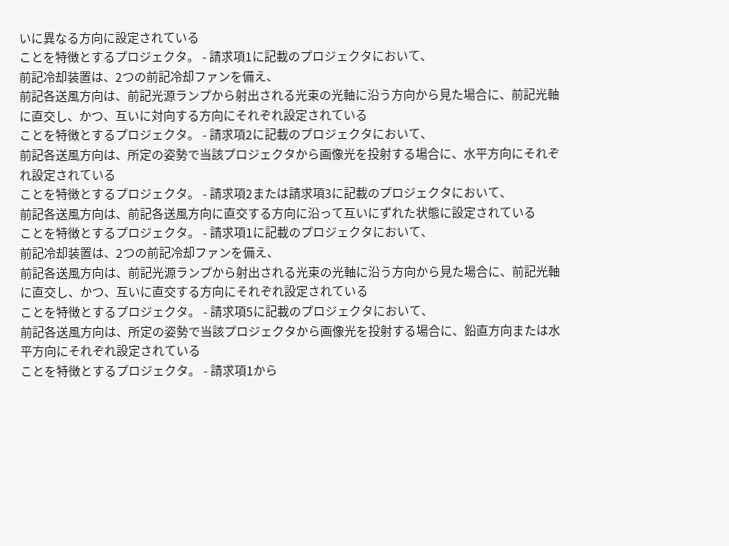いに異なる方向に設定されている
ことを特徴とするプロジェクタ。 - 請求項1に記載のプロジェクタにおいて、
前記冷却装置は、2つの前記冷却ファンを備え、
前記各送風方向は、前記光源ランプから射出される光束の光軸に沿う方向から見た場合に、前記光軸に直交し、かつ、互いに対向する方向にそれぞれ設定されている
ことを特徴とするプロジェクタ。 - 請求項2に記載のプロジェクタにおいて、
前記各送風方向は、所定の姿勢で当該プロジェクタから画像光を投射する場合に、水平方向にそれぞれ設定されている
ことを特徴とするプロジェクタ。 - 請求項2または請求項3に記載のプロジェクタにおいて、
前記各送風方向は、前記各送風方向に直交する方向に沿って互いにずれた状態に設定されている
ことを特徴とするプロジェクタ。 - 請求項1に記載のプロジェクタにおいて、
前記冷却装置は、2つの前記冷却ファンを備え、
前記各送風方向は、前記光源ランプから射出される光束の光軸に沿う方向から見た場合に、前記光軸に直交し、かつ、互いに直交する方向にそれぞれ設定されている
ことを特徴とするプロジェクタ。 - 請求項5に記載のプロジェクタにおいて、
前記各送風方向は、所定の姿勢で当該プロジェクタから画像光を投射する場合に、鉛直方向または水平方向にそれぞれ設定されている
ことを特徴とするプロジェクタ。 - 請求項1から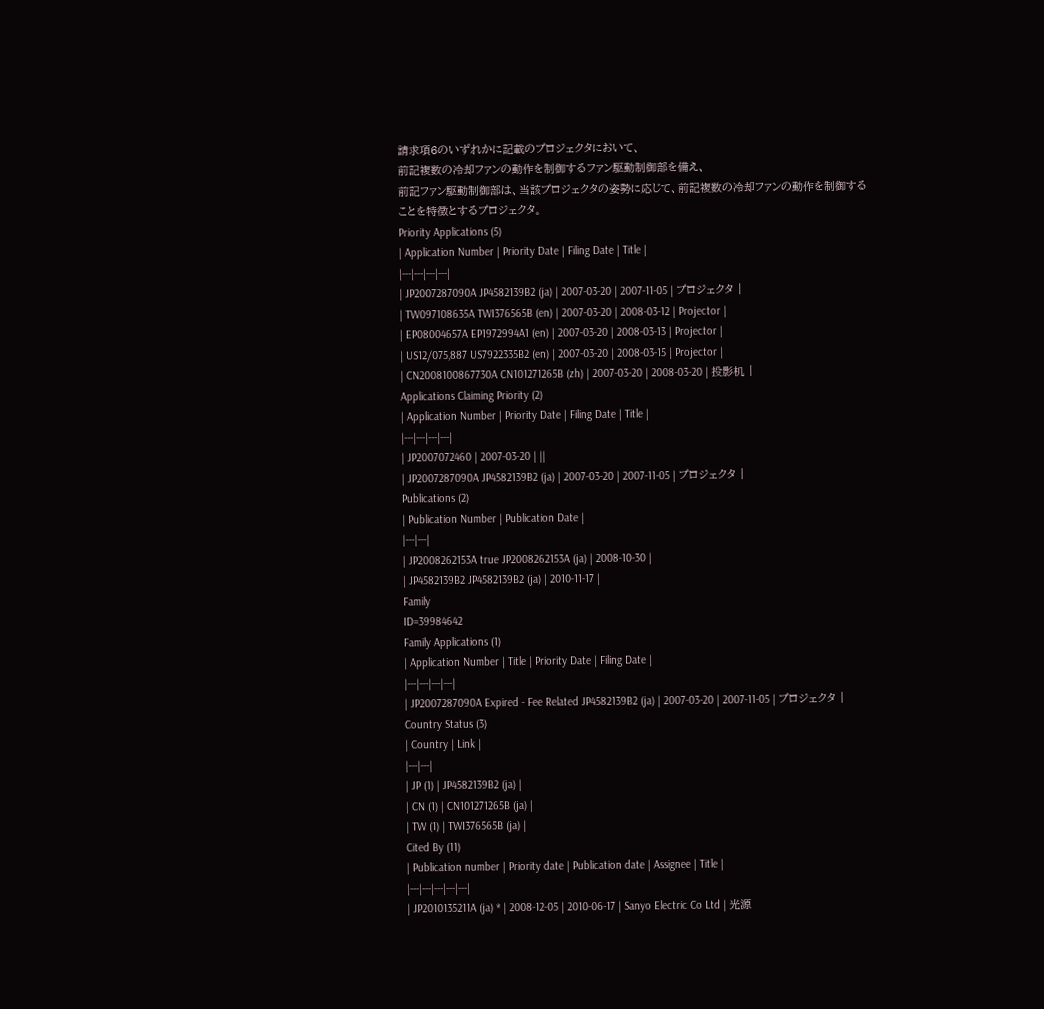請求項6のいずれかに記載のプロジェクタにおいて、
前記複数の冷却ファンの動作を制御するファン駆動制御部を備え、
前記ファン駆動制御部は、当該プロジェクタの姿勢に応じて、前記複数の冷却ファンの動作を制御する
ことを特徴とするプロジェクタ。
Priority Applications (5)
| Application Number | Priority Date | Filing Date | Title |
|---|---|---|---|
| JP2007287090A JP4582139B2 (ja) | 2007-03-20 | 2007-11-05 | プロジェクタ |
| TW097108635A TWI376565B (en) | 2007-03-20 | 2008-03-12 | Projector |
| EP08004657A EP1972994A1 (en) | 2007-03-20 | 2008-03-13 | Projector |
| US12/075,887 US7922335B2 (en) | 2007-03-20 | 2008-03-15 | Projector |
| CN2008100867730A CN101271265B (zh) | 2007-03-20 | 2008-03-20 | 投影机 |
Applications Claiming Priority (2)
| Application Number | Priority Date | Filing Date | Title |
|---|---|---|---|
| JP2007072460 | 2007-03-20 | ||
| JP2007287090A JP4582139B2 (ja) | 2007-03-20 | 2007-11-05 | プロジェクタ |
Publications (2)
| Publication Number | Publication Date |
|---|---|
| JP2008262153A true JP2008262153A (ja) | 2008-10-30 |
| JP4582139B2 JP4582139B2 (ja) | 2010-11-17 |
Family
ID=39984642
Family Applications (1)
| Application Number | Title | Priority Date | Filing Date |
|---|---|---|---|
| JP2007287090A Expired - Fee Related JP4582139B2 (ja) | 2007-03-20 | 2007-11-05 | プロジェクタ |
Country Status (3)
| Country | Link |
|---|---|
| JP (1) | JP4582139B2 (ja) |
| CN (1) | CN101271265B (ja) |
| TW (1) | TWI376565B (ja) |
Cited By (11)
| Publication number | Priority date | Publication date | Assignee | Title |
|---|---|---|---|---|
| JP2010135211A (ja) * | 2008-12-05 | 2010-06-17 | Sanyo Electric Co Ltd | 光源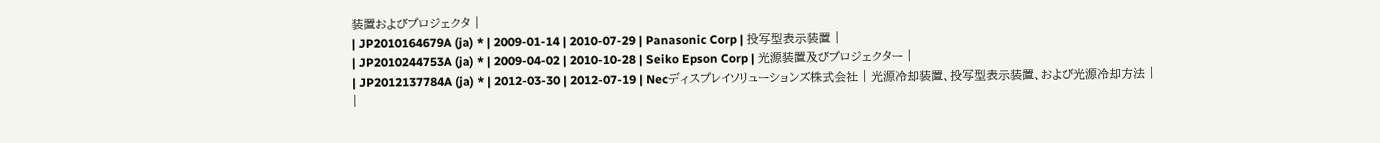装置およびプロジェクタ |
| JP2010164679A (ja) * | 2009-01-14 | 2010-07-29 | Panasonic Corp | 投写型表示装置 |
| JP2010244753A (ja) * | 2009-04-02 | 2010-10-28 | Seiko Epson Corp | 光源装置及びプロジェクター |
| JP2012137784A (ja) * | 2012-03-30 | 2012-07-19 | Necディスプレイソリューションズ株式会社 | 光源冷却装置、投写型表示装置、および光源冷却方法 |
|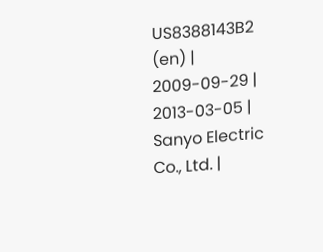US8388143B2 (en) | 2009-09-29 | 2013-03-05 | Sanyo Electric Co., Ltd. |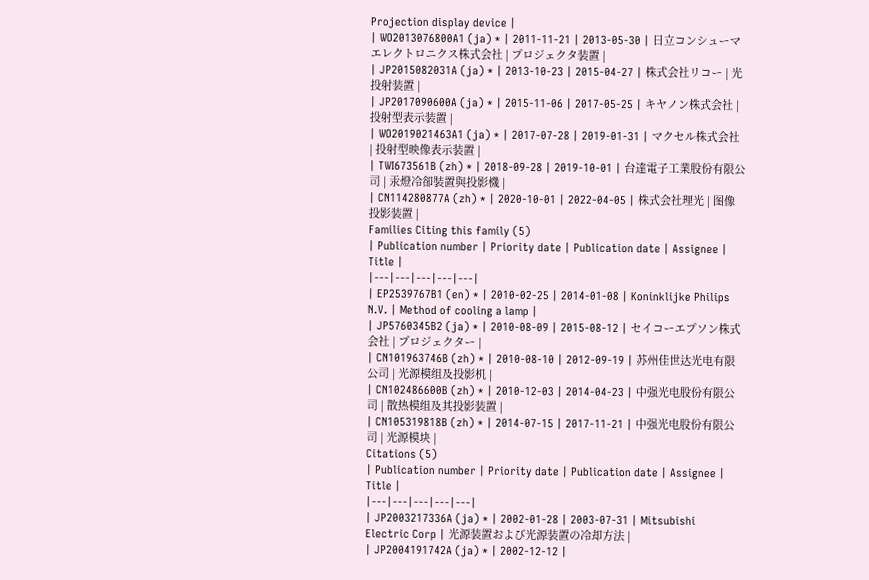Projection display device |
| WO2013076800A1 (ja) * | 2011-11-21 | 2013-05-30 | 日立コンシューマエレクトロニクス株式会社 | プロジェクタ装置 |
| JP2015082031A (ja) * | 2013-10-23 | 2015-04-27 | 株式会社リコー | 光投射装置 |
| JP2017090600A (ja) * | 2015-11-06 | 2017-05-25 | キヤノン株式会社 | 投射型表示装置 |
| WO2019021463A1 (ja) * | 2017-07-28 | 2019-01-31 | マクセル株式会社 | 投射型映像表示装置 |
| TWI673561B (zh) * | 2018-09-28 | 2019-10-01 | 台達電子工業股份有限公司 | 汞燈冷卻裝置與投影機 |
| CN114280877A (zh) * | 2020-10-01 | 2022-04-05 | 株式会社理光 | 图像投影装置 |
Families Citing this family (5)
| Publication number | Priority date | Publication date | Assignee | Title |
|---|---|---|---|---|
| EP2539767B1 (en) * | 2010-02-25 | 2014-01-08 | Koninklijke Philips N.V. | Method of cooling a lamp |
| JP5760345B2 (ja) * | 2010-08-09 | 2015-08-12 | セイコーエプソン株式会社 | プロジェクター |
| CN101963746B (zh) * | 2010-08-10 | 2012-09-19 | 苏州佳世达光电有限公司 | 光源模组及投影机 |
| CN102486600B (zh) * | 2010-12-03 | 2014-04-23 | 中强光电股份有限公司 | 散热模组及其投影装置 |
| CN105319818B (zh) * | 2014-07-15 | 2017-11-21 | 中强光电股份有限公司 | 光源模块 |
Citations (5)
| Publication number | Priority date | Publication date | Assignee | Title |
|---|---|---|---|---|
| JP2003217336A (ja) * | 2002-01-28 | 2003-07-31 | Mitsubishi Electric Corp | 光源装置および光源装置の冷却方法 |
| JP2004191742A (ja) * | 2002-12-12 |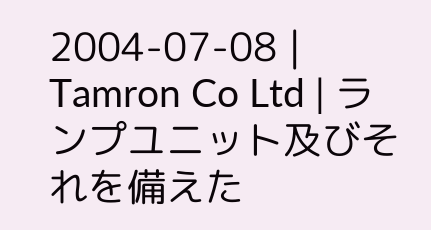2004-07-08 | Tamron Co Ltd | ランプユニット及びそれを備えた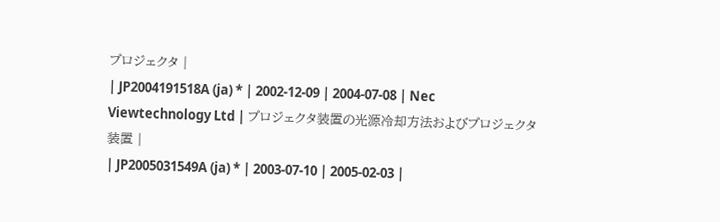プロジェクタ |
| JP2004191518A (ja) * | 2002-12-09 | 2004-07-08 | Nec Viewtechnology Ltd | プロジェクタ装置の光源冷却方法およびプロジェクタ装置 |
| JP2005031549A (ja) * | 2003-07-10 | 2005-02-03 |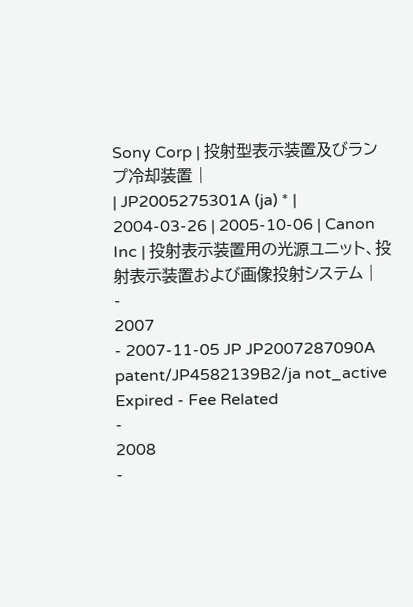Sony Corp | 投射型表示装置及びランプ冷却装置 |
| JP2005275301A (ja) * | 2004-03-26 | 2005-10-06 | Canon Inc | 投射表示装置用の光源ユニット、投射表示装置および画像投射システム |
-
2007
- 2007-11-05 JP JP2007287090A patent/JP4582139B2/ja not_active Expired - Fee Related
-
2008
-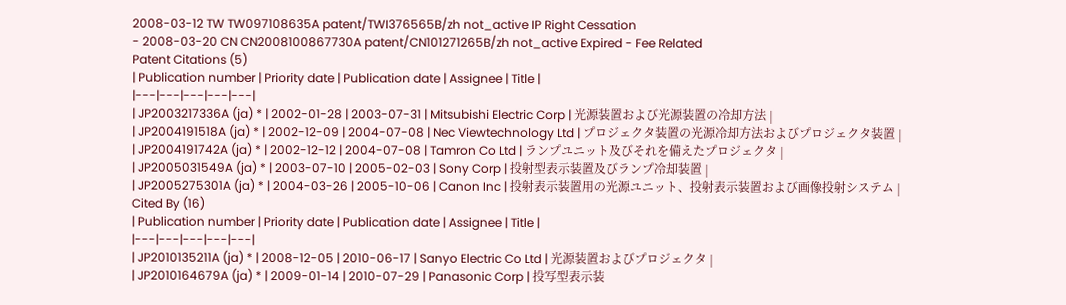2008-03-12 TW TW097108635A patent/TWI376565B/zh not_active IP Right Cessation
- 2008-03-20 CN CN2008100867730A patent/CN101271265B/zh not_active Expired - Fee Related
Patent Citations (5)
| Publication number | Priority date | Publication date | Assignee | Title |
|---|---|---|---|---|
| JP2003217336A (ja) * | 2002-01-28 | 2003-07-31 | Mitsubishi Electric Corp | 光源装置および光源装置の冷却方法 |
| JP2004191518A (ja) * | 2002-12-09 | 2004-07-08 | Nec Viewtechnology Ltd | プロジェクタ装置の光源冷却方法およびプロジェクタ装置 |
| JP2004191742A (ja) * | 2002-12-12 | 2004-07-08 | Tamron Co Ltd | ランプユニット及びそれを備えたプロジェクタ |
| JP2005031549A (ja) * | 2003-07-10 | 2005-02-03 | Sony Corp | 投射型表示装置及びランプ冷却装置 |
| JP2005275301A (ja) * | 2004-03-26 | 2005-10-06 | Canon Inc | 投射表示装置用の光源ユニット、投射表示装置および画像投射システム |
Cited By (16)
| Publication number | Priority date | Publication date | Assignee | Title |
|---|---|---|---|---|
| JP2010135211A (ja) * | 2008-12-05 | 2010-06-17 | Sanyo Electric Co Ltd | 光源装置およびプロジェクタ |
| JP2010164679A (ja) * | 2009-01-14 | 2010-07-29 | Panasonic Corp | 投写型表示装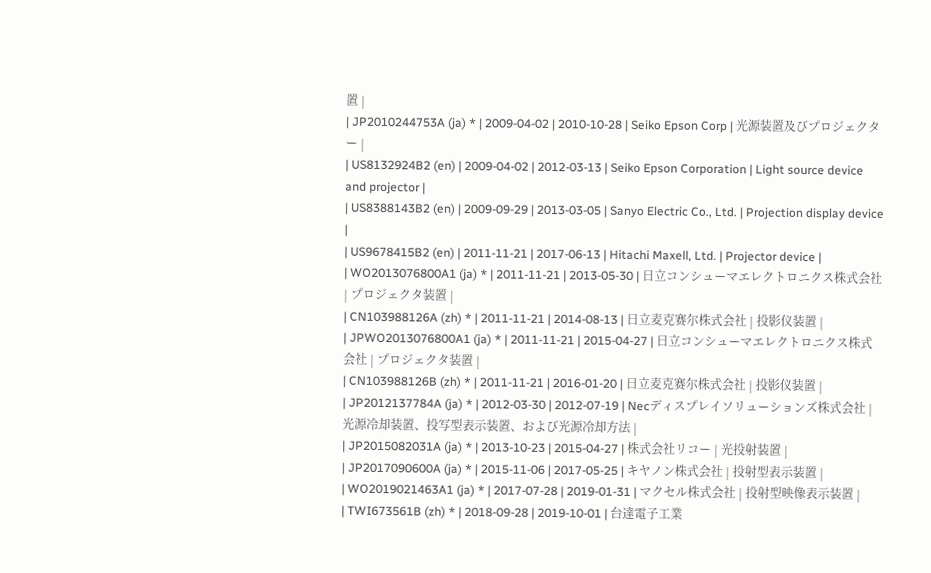置 |
| JP2010244753A (ja) * | 2009-04-02 | 2010-10-28 | Seiko Epson Corp | 光源装置及びプロジェクター |
| US8132924B2 (en) | 2009-04-02 | 2012-03-13 | Seiko Epson Corporation | Light source device and projector |
| US8388143B2 (en) | 2009-09-29 | 2013-03-05 | Sanyo Electric Co., Ltd. | Projection display device |
| US9678415B2 (en) | 2011-11-21 | 2017-06-13 | Hitachi Maxell, Ltd. | Projector device |
| WO2013076800A1 (ja) * | 2011-11-21 | 2013-05-30 | 日立コンシューマエレクトロニクス株式会社 | プロジェクタ装置 |
| CN103988126A (zh) * | 2011-11-21 | 2014-08-13 | 日立麦克赛尔株式会社 | 投影仪装置 |
| JPWO2013076800A1 (ja) * | 2011-11-21 | 2015-04-27 | 日立コンシューマエレクトロニクス株式会社 | プロジェクタ装置 |
| CN103988126B (zh) * | 2011-11-21 | 2016-01-20 | 日立麦克赛尔株式会社 | 投影仪装置 |
| JP2012137784A (ja) * | 2012-03-30 | 2012-07-19 | Necディスプレイソリューションズ株式会社 | 光源冷却装置、投写型表示装置、および光源冷却方法 |
| JP2015082031A (ja) * | 2013-10-23 | 2015-04-27 | 株式会社リコー | 光投射装置 |
| JP2017090600A (ja) * | 2015-11-06 | 2017-05-25 | キヤノン株式会社 | 投射型表示装置 |
| WO2019021463A1 (ja) * | 2017-07-28 | 2019-01-31 | マクセル株式会社 | 投射型映像表示装置 |
| TWI673561B (zh) * | 2018-09-28 | 2019-10-01 | 台達電子工業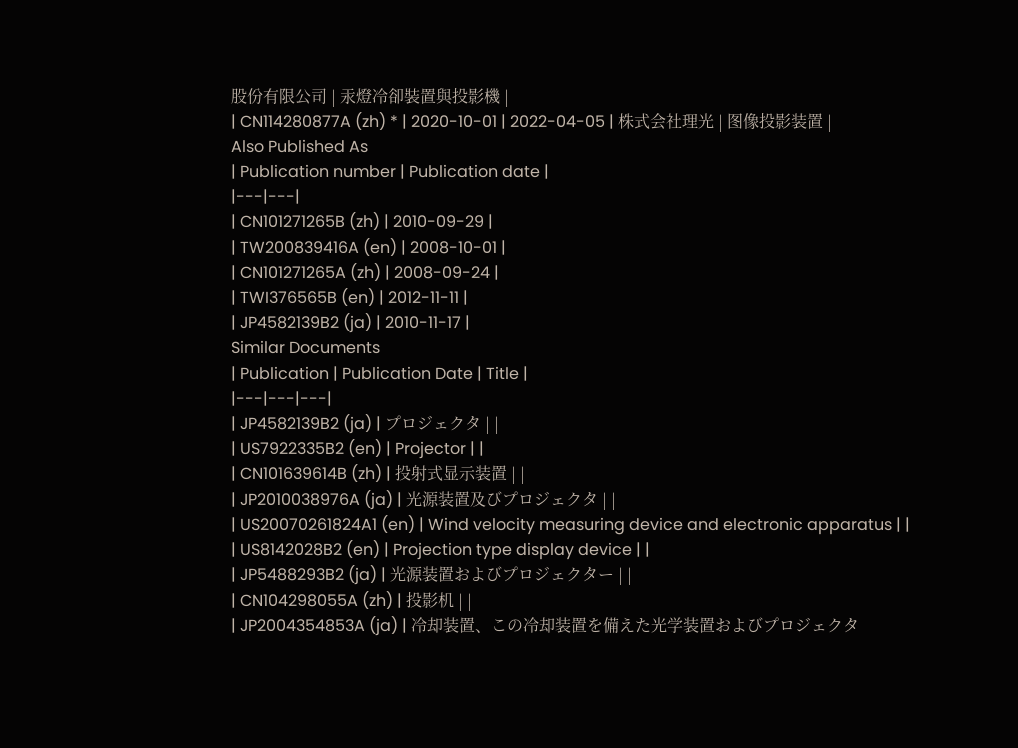股份有限公司 | 汞燈冷卻裝置與投影機 |
| CN114280877A (zh) * | 2020-10-01 | 2022-04-05 | 株式会社理光 | 图像投影装置 |
Also Published As
| Publication number | Publication date |
|---|---|
| CN101271265B (zh) | 2010-09-29 |
| TW200839416A (en) | 2008-10-01 |
| CN101271265A (zh) | 2008-09-24 |
| TWI376565B (en) | 2012-11-11 |
| JP4582139B2 (ja) | 2010-11-17 |
Similar Documents
| Publication | Publication Date | Title |
|---|---|---|
| JP4582139B2 (ja) | プロジェクタ | |
| US7922335B2 (en) | Projector | |
| CN101639614B (zh) | 投射式显示装置 | |
| JP2010038976A (ja) | 光源装置及びプロジェクタ | |
| US20070261824A1 (en) | Wind velocity measuring device and electronic apparatus | |
| US8142028B2 (en) | Projection type display device | |
| JP5488293B2 (ja) | 光源装置およびプロジェクター | |
| CN104298055A (zh) | 投影机 | |
| JP2004354853A (ja) | 冷却装置、この冷却装置を備えた光学装置およびプロジェクタ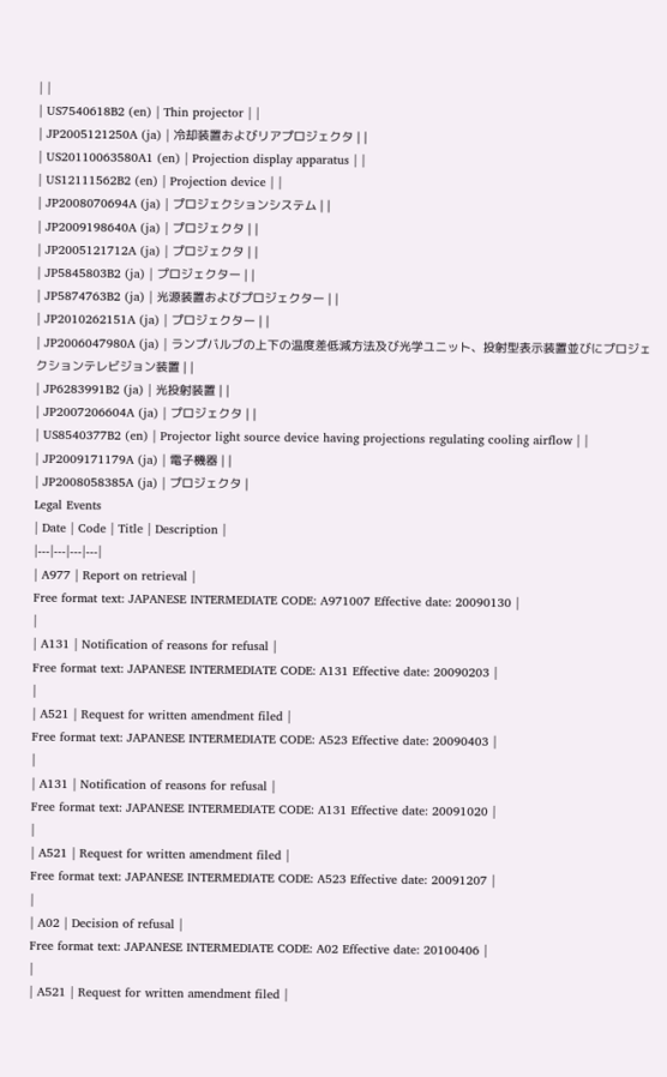| |
| US7540618B2 (en) | Thin projector | |
| JP2005121250A (ja) | 冷却装置およびリアプロジェクタ | |
| US20110063580A1 (en) | Projection display apparatus | |
| US12111562B2 (en) | Projection device | |
| JP2008070694A (ja) | プロジェクションシステム | |
| JP2009198640A (ja) | プロジェクタ | |
| JP2005121712A (ja) | プロジェクタ | |
| JP5845803B2 (ja) | プロジェクター | |
| JP5874763B2 (ja) | 光源装置およびプロジェクター | |
| JP2010262151A (ja) | プロジェクター | |
| JP2006047980A (ja) | ランプバルブの上下の温度差低減方法及び光学ユニット、投射型表示装置並びにプロジェクションテレビジョン装置 | |
| JP6283991B2 (ja) | 光投射装置 | |
| JP2007206604A (ja) | プロジェクタ | |
| US8540377B2 (en) | Projector light source device having projections regulating cooling airflow | |
| JP2009171179A (ja) | 電子機器 | |
| JP2008058385A (ja) | プロジェクタ |
Legal Events
| Date | Code | Title | Description |
|---|---|---|---|
| A977 | Report on retrieval |
Free format text: JAPANESE INTERMEDIATE CODE: A971007 Effective date: 20090130 |
|
| A131 | Notification of reasons for refusal |
Free format text: JAPANESE INTERMEDIATE CODE: A131 Effective date: 20090203 |
|
| A521 | Request for written amendment filed |
Free format text: JAPANESE INTERMEDIATE CODE: A523 Effective date: 20090403 |
|
| A131 | Notification of reasons for refusal |
Free format text: JAPANESE INTERMEDIATE CODE: A131 Effective date: 20091020 |
|
| A521 | Request for written amendment filed |
Free format text: JAPANESE INTERMEDIATE CODE: A523 Effective date: 20091207 |
|
| A02 | Decision of refusal |
Free format text: JAPANESE INTERMEDIATE CODE: A02 Effective date: 20100406 |
|
| A521 | Request for written amendment filed |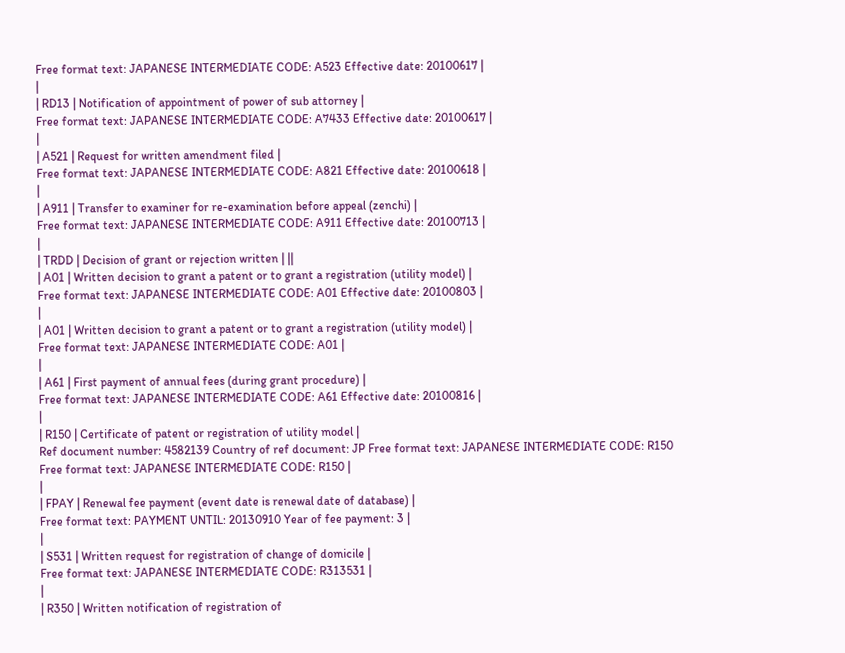Free format text: JAPANESE INTERMEDIATE CODE: A523 Effective date: 20100617 |
|
| RD13 | Notification of appointment of power of sub attorney |
Free format text: JAPANESE INTERMEDIATE CODE: A7433 Effective date: 20100617 |
|
| A521 | Request for written amendment filed |
Free format text: JAPANESE INTERMEDIATE CODE: A821 Effective date: 20100618 |
|
| A911 | Transfer to examiner for re-examination before appeal (zenchi) |
Free format text: JAPANESE INTERMEDIATE CODE: A911 Effective date: 20100713 |
|
| TRDD | Decision of grant or rejection written | ||
| A01 | Written decision to grant a patent or to grant a registration (utility model) |
Free format text: JAPANESE INTERMEDIATE CODE: A01 Effective date: 20100803 |
|
| A01 | Written decision to grant a patent or to grant a registration (utility model) |
Free format text: JAPANESE INTERMEDIATE CODE: A01 |
|
| A61 | First payment of annual fees (during grant procedure) |
Free format text: JAPANESE INTERMEDIATE CODE: A61 Effective date: 20100816 |
|
| R150 | Certificate of patent or registration of utility model |
Ref document number: 4582139 Country of ref document: JP Free format text: JAPANESE INTERMEDIATE CODE: R150 Free format text: JAPANESE INTERMEDIATE CODE: R150 |
|
| FPAY | Renewal fee payment (event date is renewal date of database) |
Free format text: PAYMENT UNTIL: 20130910 Year of fee payment: 3 |
|
| S531 | Written request for registration of change of domicile |
Free format text: JAPANESE INTERMEDIATE CODE: R313531 |
|
| R350 | Written notification of registration of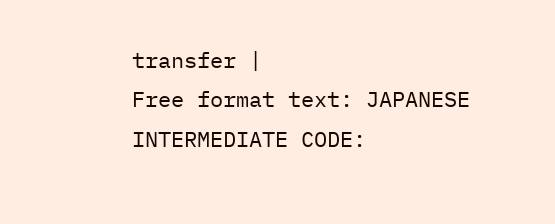transfer |
Free format text: JAPANESE INTERMEDIATE CODE: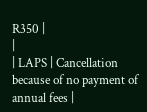R350 |
|
| LAPS | Cancellation because of no payment of annual fees |